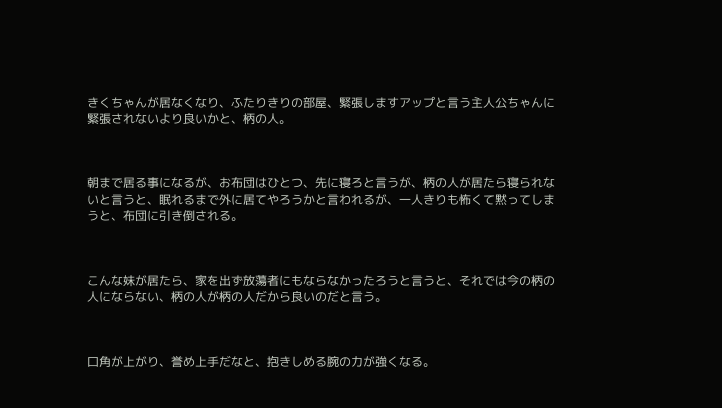きくちゃんが居なくなり、ふたりきりの部屋、緊張しますアップと言う主人公ちゃんに緊張されないより良いかと、柄の人。



朝まで居る事になるが、お布団はひとつ、先に寝ろと言うが、柄の人が居たら寝られないと言うと、眠れるまで外に居てやろうかと言われるが、一人きりも怖くて黙ってしまうと、布団に引き倒される。



こんな妹が居たら、家を出ず放蕩者にもならなかったろうと言うと、それでは今の柄の人にならない、柄の人が柄の人だから良いのだと言う。



口角が上がり、誉め上手だなと、抱きしめる腕の力が強くなる。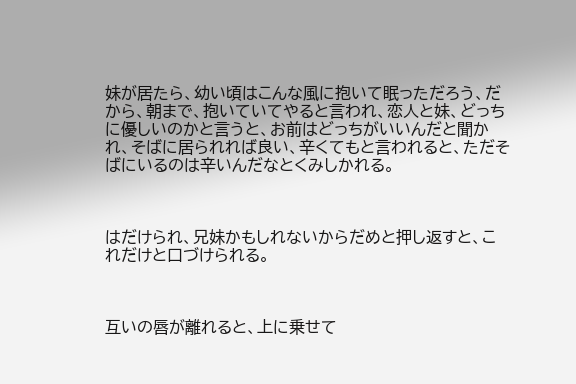妹が居たら、幼い頃はこんな風に抱いて眠っただろう、だから、朝まで、抱いていてやると言われ、恋人と妹、どっちに優しいのかと言うと、お前はどっちがいいんだと聞かれ、そばに居られれば良い、辛くてもと言われると、ただそばにいるのは辛いんだなとくみしかれる。



はだけられ、兄妹かもしれないからだめと押し返すと、これだけと口づけられる。



互いの唇が離れると、上に乗せて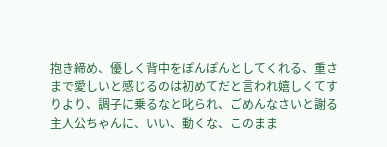抱き締め、優しく背中をぽんぽんとしてくれる、重さまで愛しいと感じるのは初めてだと言われ嬉しくてすりより、調子に乗るなと叱られ、ごめんなさいと謝る主人公ちゃんに、いい、動くな、このまま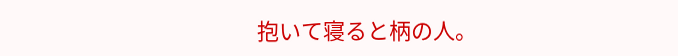抱いて寝ると柄の人。